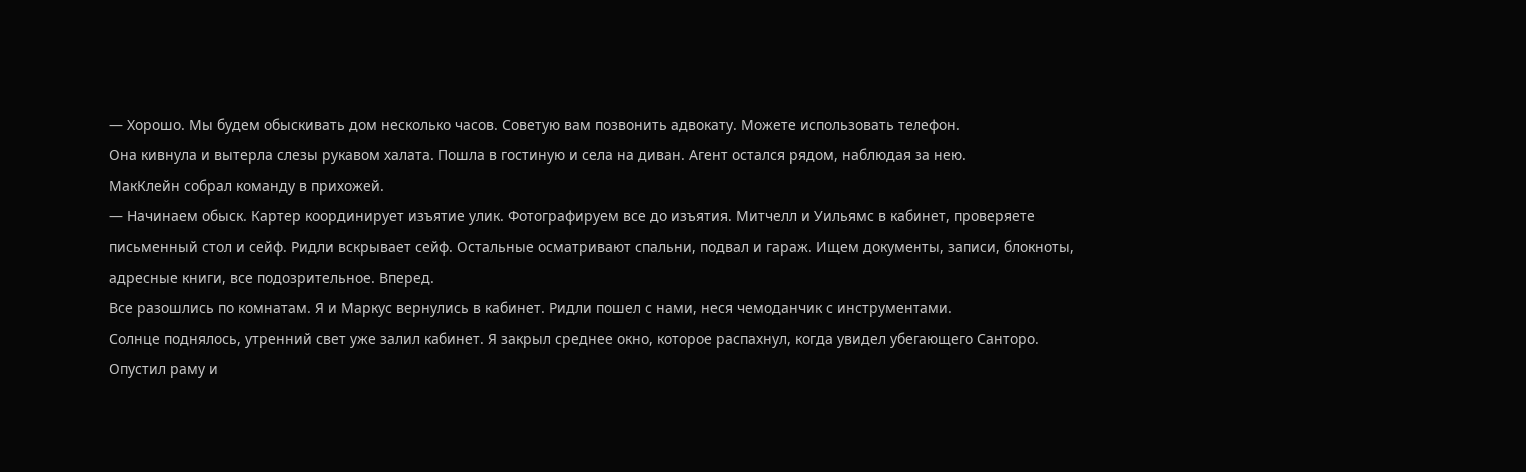— Хорошо. Мы будем обыскивать дом несколько часов. Советую вам позвонить адвокату. Можете использовать телефон.
Она кивнула и вытерла слезы рукавом халата. Пошла в гостиную и села на диван. Агент остался рядом, наблюдая за нею.
МакКлейн собрал команду в прихожей.
— Начинаем обыск. Картер координирует изъятие улик. Фотографируем все до изъятия. Митчелл и Уильямс в кабинет, проверяете письменный стол и сейф. Ридли вскрывает сейф. Остальные осматривают спальни, подвал и гараж. Ищем документы, записи, блокноты, адресные книги, все подозрительное. Вперед.
Все разошлись по комнатам. Я и Маркус вернулись в кабинет. Ридли пошел с нами, неся чемоданчик с инструментами.
Солнце поднялось, утренний свет уже залил кабинет. Я закрыл среднее окно, которое распахнул, когда увидел убегающего Санторо. Опустил раму и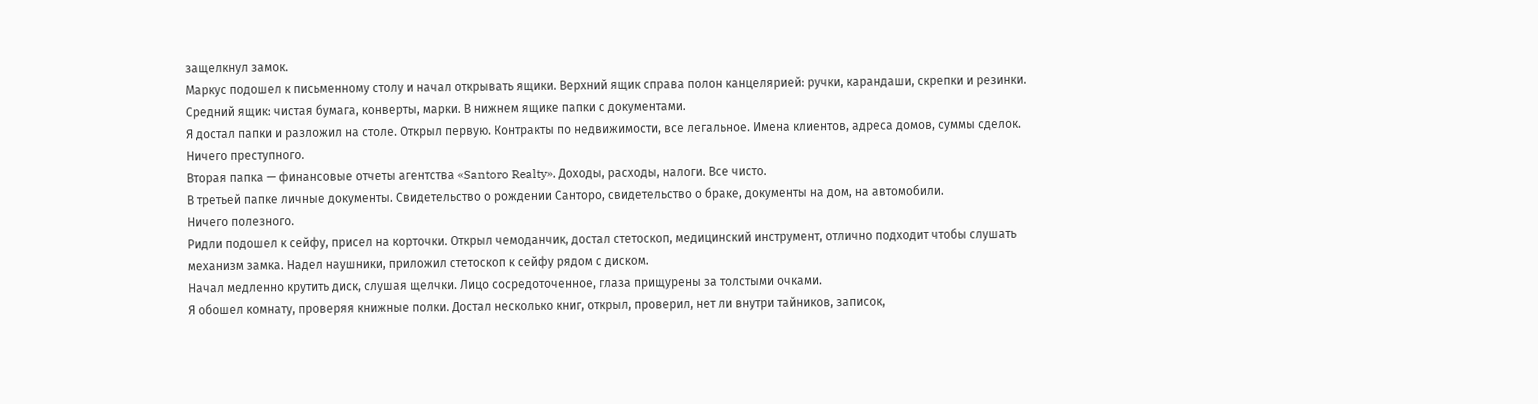защелкнул замок.
Маркус подошел к письменному столу и начал открывать ящики. Верхний ящик справа полон канцелярией: ручки, карандаши, скрепки и резинки. Средний ящик: чистая бумага, конверты, марки. В нижнем ящике папки с документами.
Я достал папки и разложил на столе. Открыл первую. Контракты по недвижимости, все легальное. Имена клиентов, адреса домов, суммы сделок. Ничего преступного.
Вторая папка — финансовые отчеты агентства «Santoro Realty». Доходы, расходы, налоги. Все чисто.
В третьей папке личные документы. Свидетельство о рождении Санторо, свидетельство о браке, документы на дом, на автомобили.
Ничего полезного.
Ридли подошел к сейфу, присел на корточки. Открыл чемоданчик, достал стетоскоп, медицинский инструмент, отлично подходит чтобы слушать механизм замка. Надел наушники, приложил стетоскоп к сейфу рядом с диском.
Начал медленно крутить диск, слушая щелчки. Лицо сосредоточенное, глаза прищурены за толстыми очками.
Я обошел комнату, проверяя книжные полки. Достал несколько книг, открыл, проверил, нет ли внутри тайников, записок,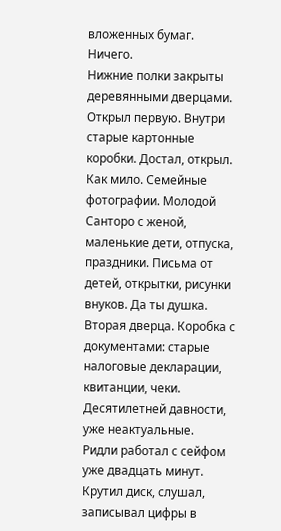вложенных бумаг. Ничего.
Нижние полки закрыты деревянными дверцами. Открыл первую. Внутри старые картонные коробки. Достал, открыл.
Как мило. Семейные фотографии. Молодой Санторо с женой, маленькие дети, отпуска, праздники. Письма от детей, открытки, рисунки внуков. Да ты душка.
Вторая дверца. Коробка с документами: старые налоговые декларации, квитанции, чеки. Десятилетней давности, уже неактуальные.
Ридли работал с сейфом уже двадцать минут. Крутил диск, слушал, записывал цифры в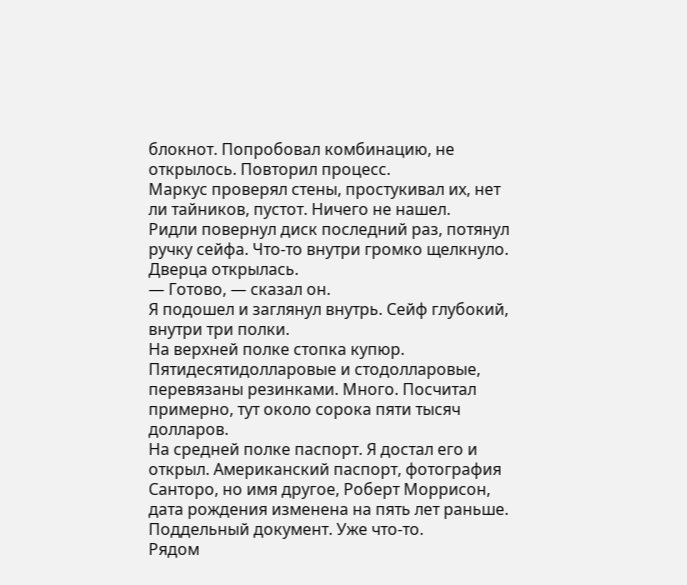блокнот. Попробовал комбинацию, не открылось. Повторил процесс.
Маркус проверял стены, простукивал их, нет ли тайников, пустот. Ничего не нашел.
Ридли повернул диск последний раз, потянул ручку сейфа. Что-то внутри громко щелкнуло. Дверца открылась.
— Готово, — сказал он.
Я подошел и заглянул внутрь. Сейф глубокий, внутри три полки.
На верхней полке стопка купюр. Пятидесятидолларовые и стодолларовые, перевязаны резинками. Много. Посчитал примерно, тут около сорока пяти тысяч долларов.
На средней полке паспорт. Я достал его и открыл. Американский паспорт, фотография Санторо, но имя другое, Роберт Моррисон, дата рождения изменена на пять лет раньше. Поддельный документ. Уже что-то.
Рядом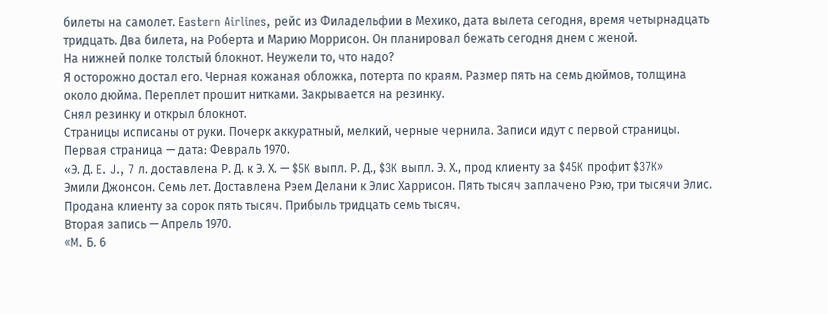билеты на самолет. Eastern Airlines, рейс из Филадельфии в Мехико, дата вылета сегодня, время четырнадцать тридцать. Два билета, на Роберта и Марию Моррисон. Он планировал бежать сегодня днем с женой.
На нижней полке толстый блокнот. Неужели то, что надо?
Я осторожно достал его. Черная кожаная обложка, потерта по краям. Размер пять на семь дюймов, толщина около дюйма. Переплет прошит нитками. Закрывается на резинку.
Снял резинку и открыл блокнот.
Страницы исписаны от руки. Почерк аккуратный, мелкий, черные чернила. Записи идут с первой страницы.
Первая страница — дата: Февраль 1970.
«Э. Д. E. J., 7 л. доставлена Р. Д. к Э. Х. — $5K выпл. Р. Д., $3K выпл. Э. Х., прод клиенту за $45K профит $37K»
Эмили Джонсон. Семь лет. Доставлена Рэем Делани к Элис Харрисон. Пять тысяч заплачено Рэю, три тысячи Элис. Продана клиенту за сорок пять тысяч. Прибыль тридцать семь тысяч.
Вторая запись — Апрель 1970.
«M. Б. 6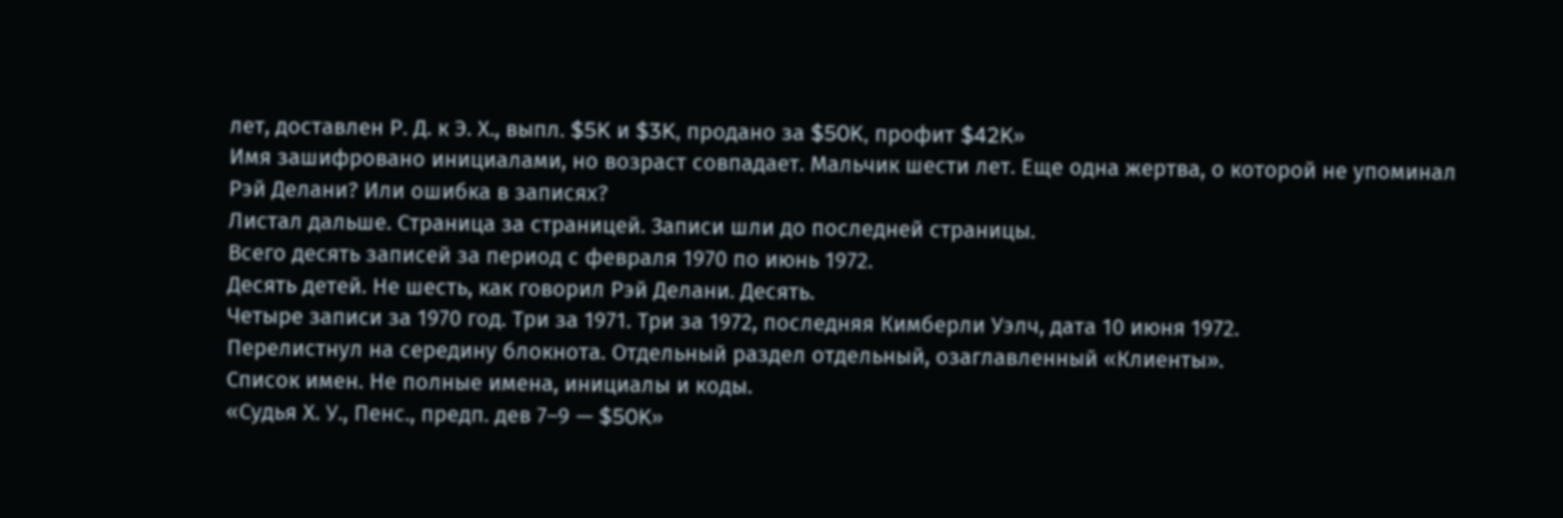лет, доставлен Р. Д. к Э. Х., выпл. $5K и $3K, продано за $50K, профит $42K»
Имя зашифровано инициалами, но возраст совпадает. Мальчик шести лет. Еще одна жертва, о которой не упоминал Рэй Делани? Или ошибка в записях?
Листал дальше. Страница за страницей. Записи шли до последней страницы.
Всего десять записей за период с февраля 1970 по июнь 1972.
Десять детей. Не шесть, как говорил Рэй Делани. Десять.
Четыре записи за 1970 год. Три за 1971. Три за 1972, последняя Кимберли Уэлч, дата 10 июня 1972.
Перелистнул на середину блокнота. Отдельный раздел отдельный, озаглавленный «Клиенты».
Список имен. Не полные имена, инициалы и коды.
«Судья Х. У., Пенс., предп. дев 7–9 — $50K»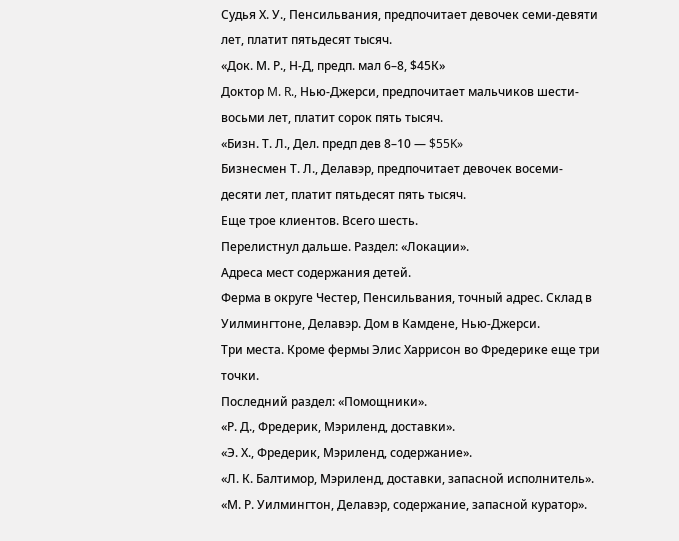Судья Х. У., Пенсильвания, предпочитает девочек семи-девяти лет, платит пятьдесят тысяч.
«Док. М. Р., Н-Д, предп. мал 6–8, $45К»
Доктор M. R., Нью-Джерси, предпочитает мальчиков шести-восьми лет, платит сорок пять тысяч.
«Бизн. Т. Л., Дел. предп дев 8–10 — $55K»
Бизнесмен Т. Л., Делавэр, предпочитает девочек восеми-десяти лет, платит пятьдесят пять тысяч.
Еще трое клиентов. Всего шесть.
Перелистнул дальше. Раздел: «Локации».
Адреса мест содержания детей.
Ферма в округе Честер, Пенсильвания, точный адрес. Склад в Уилмингтоне, Делавэр. Дом в Камдене, Нью-Джерси.
Три места. Кроме фермы Элис Харрисон во Фредерике еще три точки.
Последний раздел: «Помощники».
«Р. Д., Фредерик, Мэриленд, доставки».
«Э. Х., Фредерик, Мэриленд, содержание».
«Л. К. Балтимор, Мэриленд, доставки, запасной исполнитель».
«М. Р. Уилмингтон, Делавэр, содержание, запасной куратор».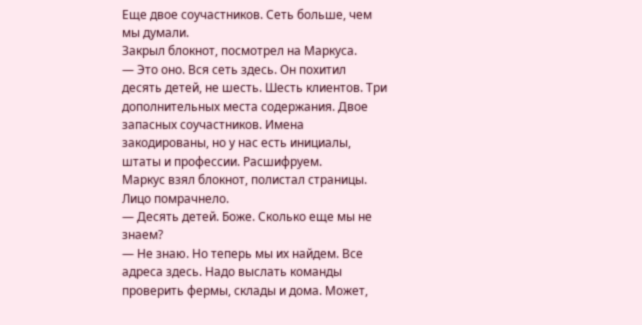Еще двое соучастников. Сеть больше, чем мы думали.
Закрыл блокнот, посмотрел на Маркуса.
— Это оно. Вся сеть здесь. Он похитил десять детей, не шесть. Шесть клиентов. Три дополнительных места содержания. Двое запасных соучастников. Имена закодированы, но у нас есть инициалы, штаты и профессии. Расшифруем.
Маркус взял блокнот, полистал страницы. Лицо помрачнело.
— Десять детей. Боже. Сколько еще мы не знаем?
— Не знаю. Но теперь мы их найдем. Все адреса здесь. Надо выслать команды проверить фермы, склады и дома. Может,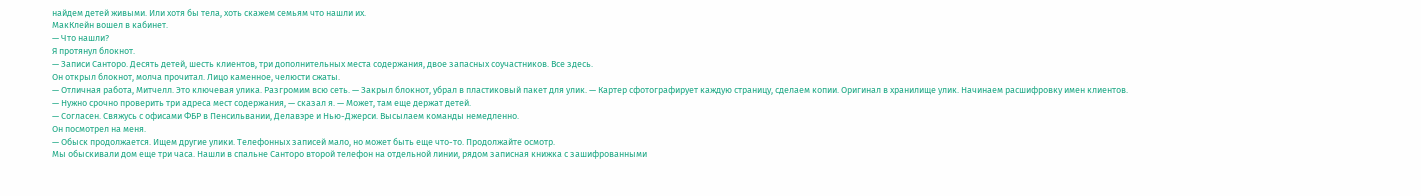найдем детей живыми. Или хотя бы тела, хоть скажем семьям что нашли их.
МакКлейн вошел в кабинет.
— Что нашли?
Я протянул блокнот.
— Записи Санторо. Десять детей, шесть клиентов, три дополнительных места содержания, двое запасных соучастников. Все здесь.
Он открыл блокнот, молча прочитал. Лицо каменное, челюсти сжаты.
— Отличная работа, Митчелл. Это ключевая улика. Разгромим всю сеть. — Закрыл блокнот, убрал в пластиковый пакет для улик. — Картер сфотографирует каждую страницу, сделаем копии. Оригинал в хранилище улик. Начинаем расшифровку имен клиентов.
— Нужно срочно проверить три адреса мест содержания, — сказал я. — Может, там еще держат детей.
— Согласен. Свяжусь с офисами ФБР в Пенсильвании, Делавэре и Нью-Джерси. Высылаем команды немедленно.
Он посмотрел на меня.
— Обыск продолжается. Ищем другие улики. Телефонных записей мало, но может быть еще что-то. Продолжайте осмотр.
Мы обыскивали дом еще три часа. Нашли в спальне Санторо второй телефон на отдельной линии, рядом записная книжка с зашифрованными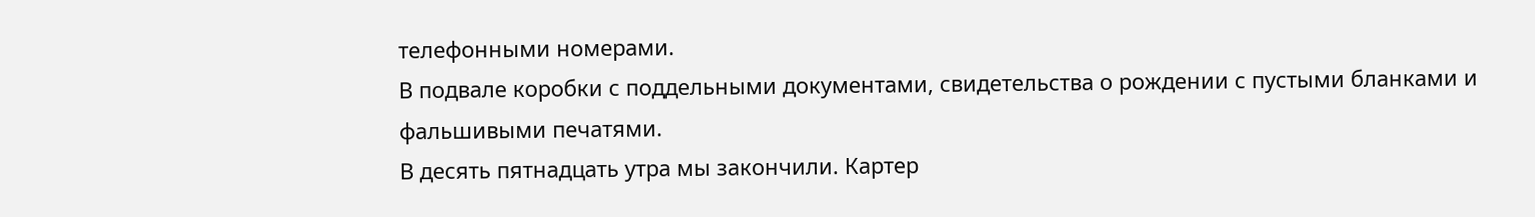телефонными номерами.
В подвале коробки с поддельными документами, свидетельства о рождении с пустыми бланками и фальшивыми печатями.
В десять пятнадцать утра мы закончили. Картер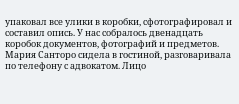упаковал все улики в коробки, сфотографировал и составил опись. У нас собралось двенадцать коробок документов, фотографий и предметов.
Мария Санторо сидела в гостиной, разговаривала по телефону с адвокатом. Лицо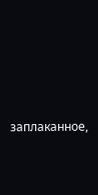заплаканное,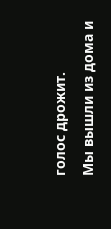голос дрожит.
Мы вышли из дома и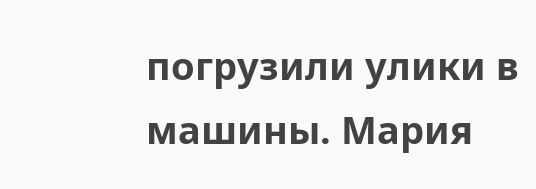погрузили улики в машины. Мария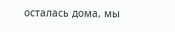осталась дома, мы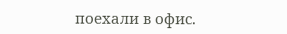поехали в офис.